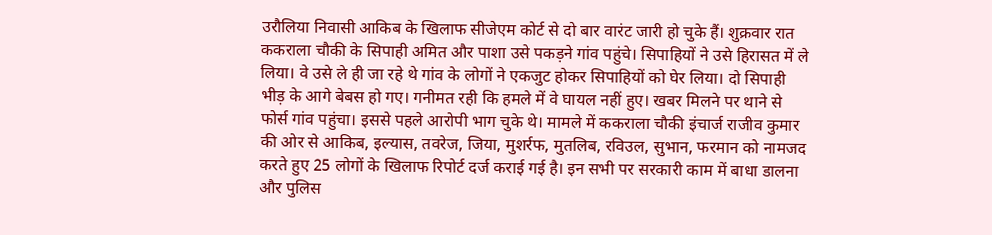उरौलिया निवासी आकिब के खिलाफ सीजेएम कोर्ट से दो बार वारंट जारी हो चुके हैं। शुक्रवार रात ककराला चौकी के सिपाही अमित और पाशा उसे पकड़ने गांव पहुंचे। सिपाहियों ने उसे हिरासत में ले लिया। वे उसे ले ही जा रहे थे गांव के लोगों ने एकजुट होकर सिपाहियों को घेर लिया। दो सिपाही भीड़ के आगे बेबस हो गए। गनीमत रही कि हमले में वे घायल नहीं हुए। खबर मिलने पर थाने से फोर्स गांव पहुंचा। इससे पहले आरोपी भाग चुके थे। मामले में ककराला चौकी इंचार्ज राजीव कुमार की ओर से आकिब, इल्यास, तवरेज, जिया, मुशर्रफ, मुतलिब, रविउल, सुभान, फरमान को नामजद करते हुए 25 लोगों के खिलाफ रिपोर्ट दर्ज कराई गई है। इन सभी पर सरकारी काम में बाधा डालना और पुलिस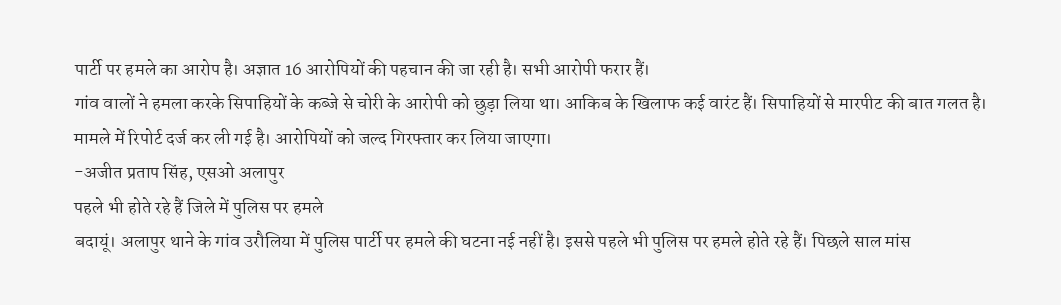पार्टी पर हमले का आरोप है। अज्ञात 16 आरोपियों की पहचान की जा रही है। सभी आरोपी फरार हैं।
गांव वालों ने हमला करके सिपाहियों के कब्जे से चोरी के आरोपी को छुड़ा लिया था। आकिब के खिलाफ कई वारंट हैं। सिपाहियों से मारपीट की बात गलत है। मामले में रिपोर्ट दर्ज कर ली गई है। आरोपियों को जल्द गिरफ्तार कर लिया जाएगा।
-अजीत प्रताप सिंह, एसओ अलापुर
पहले भी होते रहे हैं जिले में पुलिस पर हमले
बदायूं। अलापुर थाने के गांव उरौलिया में पुलिस पार्टी पर हमले की घटना नई नहीं है। इससे पहले भी पुलिस पर हमले होते रहे हैं। पिछले साल मांस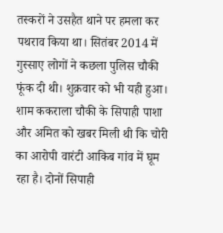तस्करों ने उसहैत थाने पर हमला कर पथराव किया था। सितंबर 2014 में गुस्साए लोगों ने कछला पुलिस चौकी फूंक दी थी। शुक्रवार को भी यही हुआ। शाम ककराला चौकी के सिपाही पाशा और अमित को खबर मिली थी कि चोरी का आरोपी वारंटी आकिब गांव में घूम रहा है। दोनों सिपाही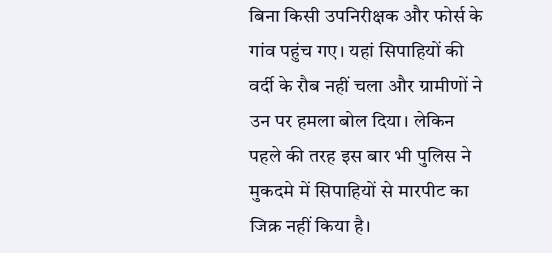बिना किसी उपनिरीक्षक और फोर्स के गांव पहुंच गए। यहां सिपाहियों की वर्दी के रौब नहीं चला और ग्रामीणों ने उन पर हमला बोल दिया। लेकिन पहले की तरह इस बार भी पुलिस ने मुकदमे में सिपाहियों से मारपीट का जिक्र नहीं किया है।